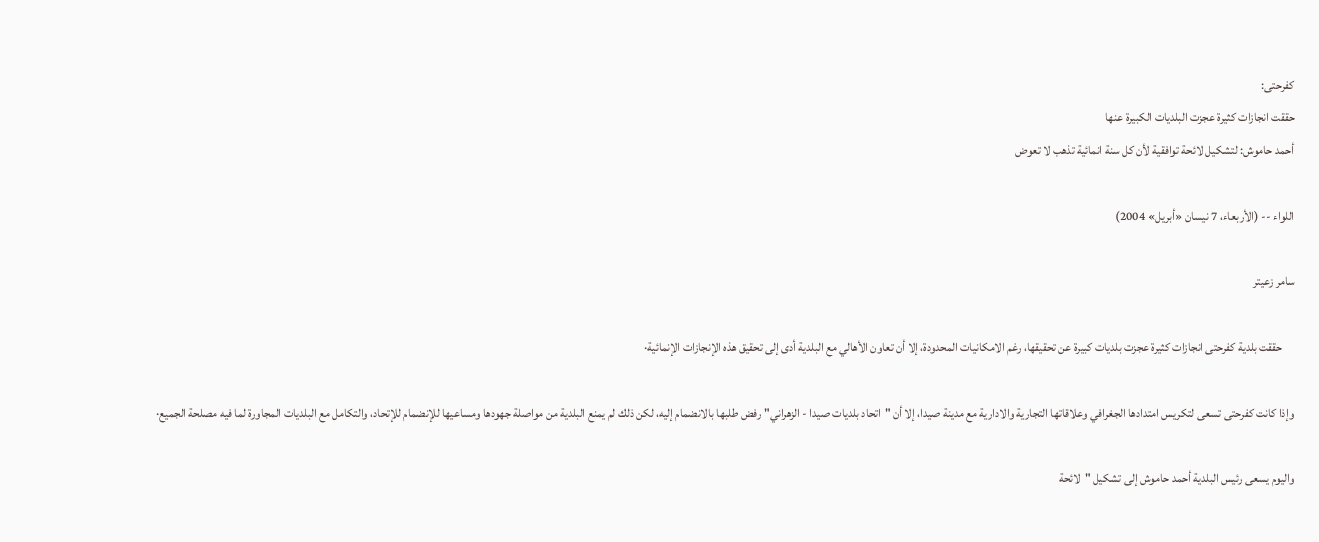كفرحتى:
حققت انجازات كثيرة عجزت البلديات الكبيرة عنها
أحمد حاموش: لتشكيل لائحة توافقية لأن كل سنة انمائية تذهب لا تعوض

اللواء -- (الأربعاء، 7 نيسان «أبريل» 2004)

سامر زعيتر

     حققت بلدية كفرحتى انجازات كثيرة عجزت بلديات كبيرة عن تحقيقها، رغم الامكانيات المحدودة، إلا أن تعاون الأهالي مع البلدية أدى إلى تحقيق هذه الإنجازات الإنمائية·

وإذا كانت كفرحتى تسعى لتكريس امتدادها الجغرافي وعلاقاتها التجارية والادارية مع مدينة صيدا، إلا أن "اتحاد بلديات صيدا - الزهراني" رفض طلبها بالانضمام إليه، لكن ذلك لم يمنع البلدية من مواصلة جهودها ومساعيها للإنضمام للإتحاد، والتكامل مع البلديات المجاورة لما فيه مصلحة الجميع·

واليوم يسعى رئيس البلدية أحمد حاموش إلى تشكيل "لائحة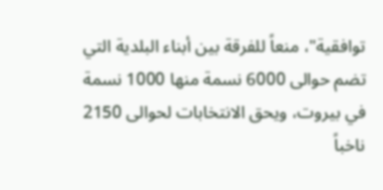توافقية"، منعاً للفرقة بين أبناء البلدية التي تضم حوالى 6000 نسمة منها 1000 نسمة في بيروت، ويحق الانتخابات لحوالى 2150 ناخباً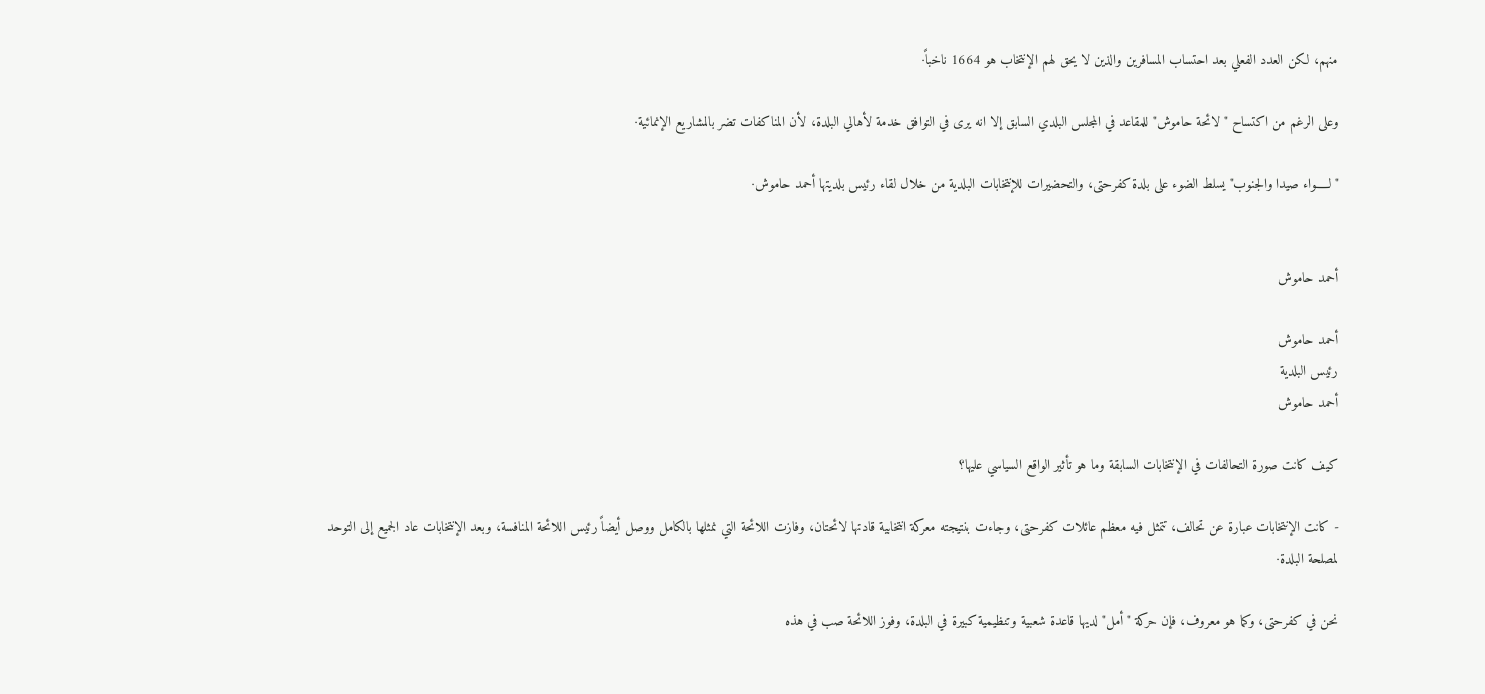منهم، لكن العدد الفعلي بعد احتساب المسافرين والذين لا يحق لهم الإنتخاب هو 1664 ناخباً·

وعلى الرغم من اكتساح "لائحة حاموش" للمقاعد في المجلس البلدي السابق إلا انه يرى في التوافق خدمة لأهالي البلدة، لأن المناكفات تضر بالمشاريع الإنمائية·

"لـــــواء صيدا والجنوب" يسلط الضوء على بلدة كفرحتى، والتحضيرات للإنتخابات البلدية من خلال لقاء رئيس بلديتها أحمد حاموش·


أحمد حاموش

أحمد حاموش
رئيس البلدية
أحمد حاموش

كيف كانت صورة التحالفات في الإنتخابات السابقة وما هو تأثير الواقع السياسي عليها؟

- كانت الإنتخابات عبارة عن تحالف، تتمثل فيه معظم عائلات كفرحتى، وجاءت بنتيجته معركة انتخابية قادتها لائحتان، وفازت اللائحة التي نمثلها بالكامل ووصل أيضاً رئيس اللائحة المنافسة، وبعد الإنتخابات عاد الجميع إلى التوحد لمصلحة البلدة·

نحن في كفرحتى، وكما هو معروف، فإن حركة "أمل" لديها قاعدة شعبية وتنظيمية كبيرة في البلدة، وفوز اللائحة صب في هذه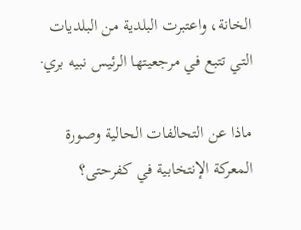الخانة، واعتبرت البلدية من البلديات التي تتبع في مرجعيتها الرئيس نبيه بري·

ماذا عن التحالفات الحالية وصورة المعركة الإنتخابية في كفرحتى؟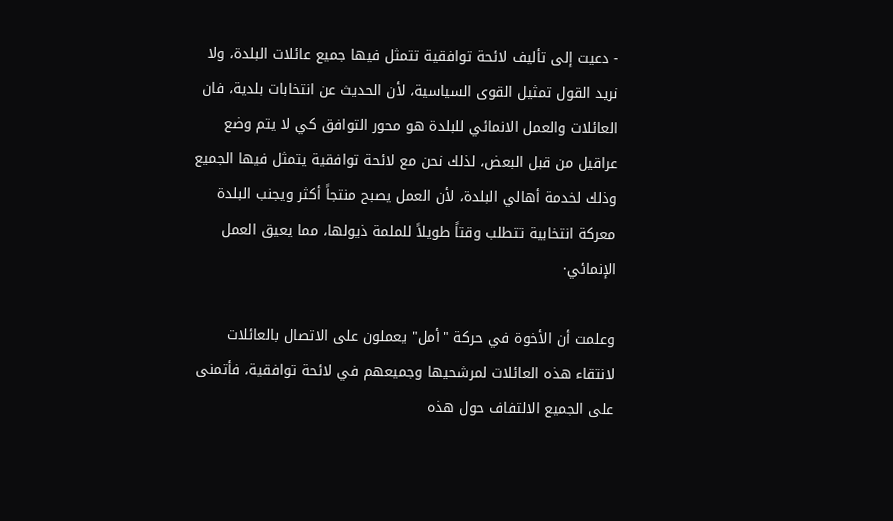- دعيت إلى تأليف لائحة توافقية تتمثل فيها جميع عائلات البلدة، ولا نريد القول تمثيل القوى السياسية، لأن الحديث عن انتخابات بلدية، فان العائلات والعمل الانمائي للبلدة هو محور التوافق كي لا يتم وضع عراقيل من قبل البعض، لذلك نحن مع لائحة توافقية يتمثل فيها الجميع وذلك لخدمة أهالي البلدة، لأن العمل يصبح منتجاً أكثر ويجنب البلدة معركة انتخابية تتطلب وقتاً طويلاً للملمة ذيولها، مما يعيق العمل الإنمائي·

وعلمت أن الأخوة في حركة "أمل" يعملون على الاتصال بالعائلات لانتقاء هذه العائلات لمرشحيها وجميعهم في لائحة توافقية، فأتمنى على الجميع الالتفاف حول هذه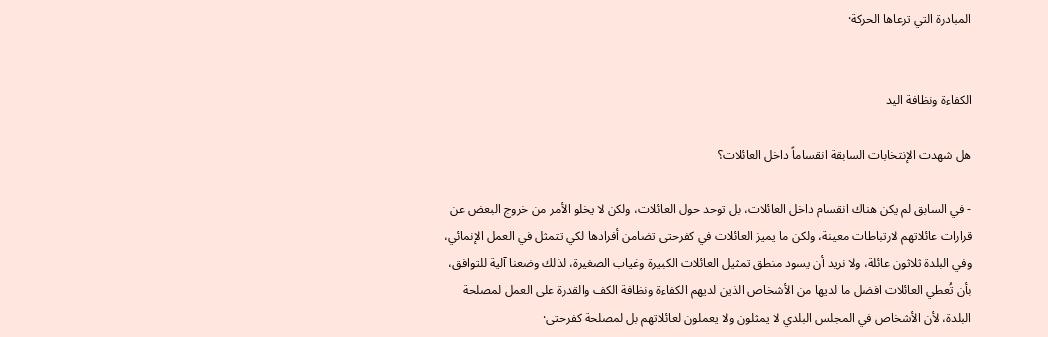المبادرة التي ترعاها الحركة·


الكفاءة ونظافة اليد

هل شهدت الإنتخابات السابقة انقساماً داخل العائلات؟

- في السابق لم يكن هناك انقسام داخل العائلات، بل توحد حول العائلات، ولكن لا يخلو الأمر من خروج البعض عن قرارات عائلاتهم لارتباطات معينة، ولكن ما يميز العائلات في كفرحتى تضامن أفرادها لكي تتمثل في العمل الإنمائي، وفي البلدة ثلاثون عائلة، ولا نريد أن يسود منطق تمثيل العائلات الكبيرة وغياب الصغيرة، لذلك وضعنا آلية للتوافق، بأن تُعطي العائلات افضل ما لديها من الأشخاص الذين لديهم الكفاءة ونظافة الكف والقدرة على العمل لمصلحة البلدة، لأن الأشخاص في المجلس البلدي لا يمثلون ولا يعملون لعائلاتهم بل لمصلحة كفرحتى·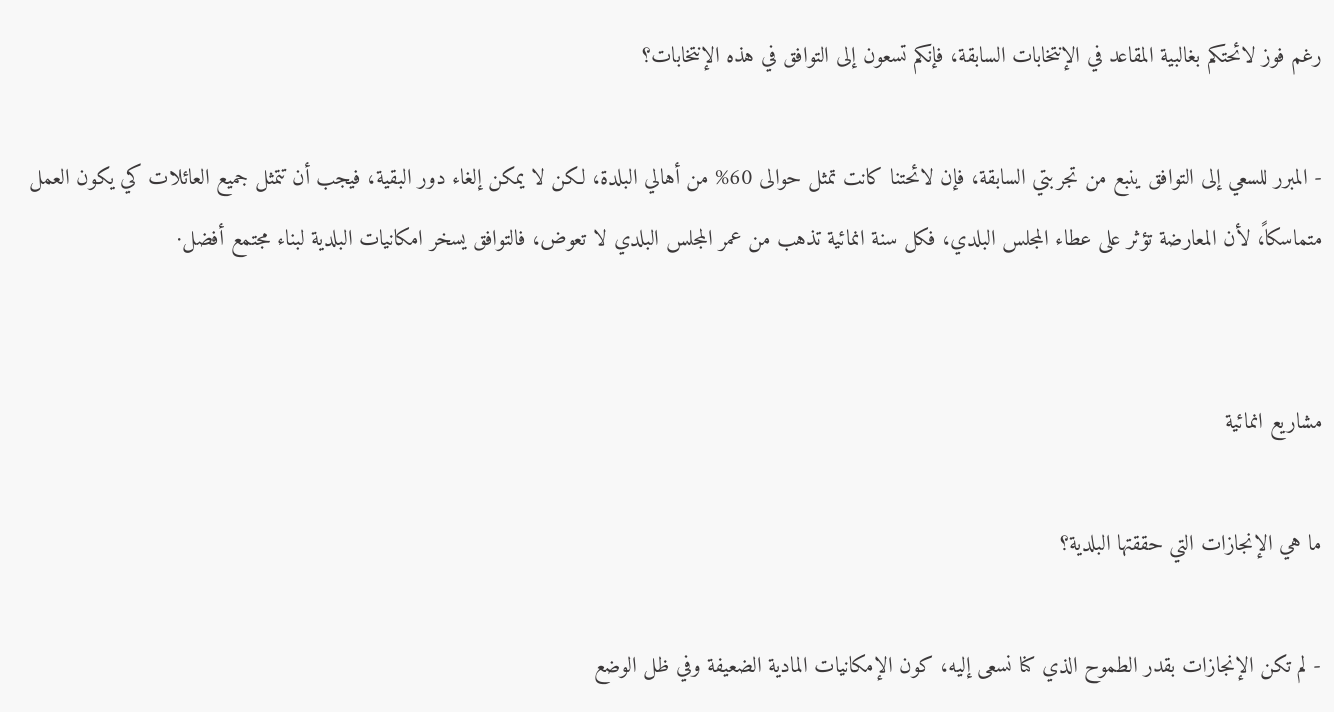رغم فوز لائحتكم بغالبية المقاعد في الإنتخابات السابقة، فإنكم تسعون إلى التوافق في هذه الإنتخابات؟

- المبرر للسعي إلى التوافق ينبع من تجربتي السابقة، فإن لائحتنا كانت تمثل حوالى 60% من أهالي البلدة، لكن لا يمكن إلغاء دور البقية، فيجب أن تتمثل جميع العائلات كي يكون العمل متماسكاً، لأن المعارضة تؤثر على عطاء المجلس البلدي، فكل سنة انمائية تذهب من عمر المجلس البلدي لا تعوض، فالتوافق يسخر امكانيات البلدية لبناء مجتمع أفضل·


مشاريع انمائية

ما هي الإنجازات التي حققتها البلدية؟

- لم تكن الإنجازات بقدر الطموح الذي كنا نسعى إليه، كون الإمكانيات المادية الضعيفة وفي ظل الوضع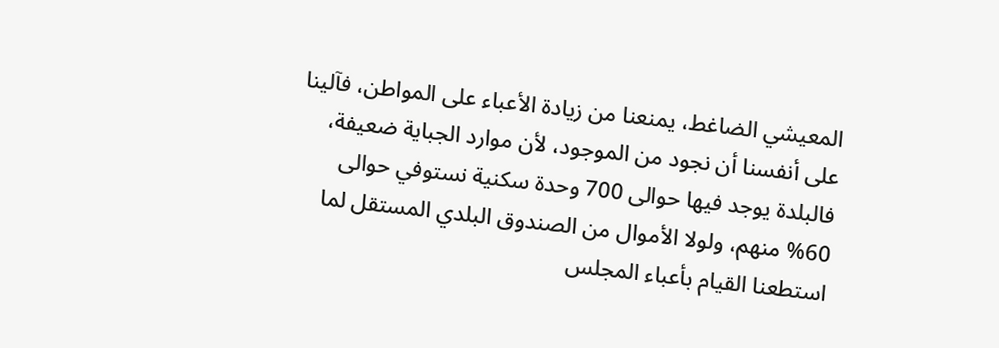المعيشي الضاغط، يمنعنا من زيادة الأعباء على المواطن، فآلينا على أنفسنا أن نجود من الموجود، لأن موارد الجباية ضعيفة، فالبلدة يوجد فيها حوالى 700 وحدة سكنية نستوفي حوالى 60% منهم، ولولا الأموال من الصندوق البلدي المستقل لما استطعنا القيام بأعباء المجلس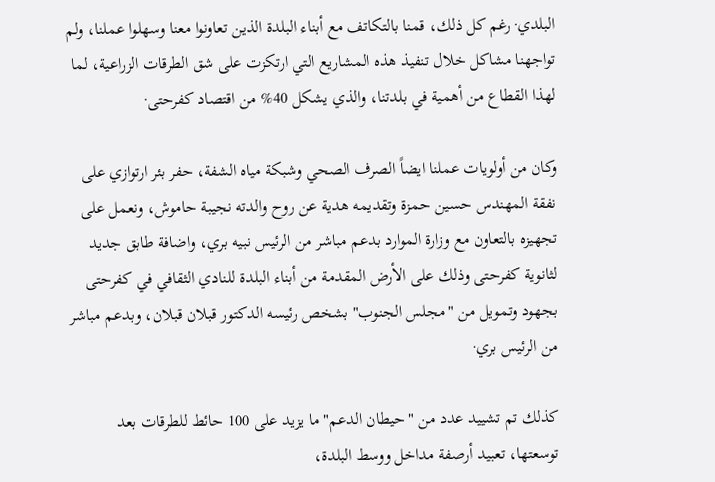البلدي· رغم كل ذلك، قمنا بالتكاتف مع أبناء البلدة الذين تعاونوا معنا وسهلوا عملنا، ولم تواجهنا مشاكل خلال تنفيذ هذه المشاريع التي ارتكزت على شق الطرقات الزراعية، لما لهذا القطاع من أهمية في بلدتنا، والذي يشكل 40% من اقتصاد كفرحتى·

وكان من أولويات عملنا ايضاً الصرف الصحي وشبكة مياه الشفة، حفر بئر ارتوازي على نفقة المهندس حسين حمزة وتقديمه هدية عن روح والدته نجيبة حاموش، ونعمل على تجهيزه بالتعاون مع وزارة الموارد بدعم مباشر من الرئيس نبيه بري، واضافة طابق جديد لثانوية كفرحتى وذلك على الأرض المقدمة من أبناء البلدة للنادي الثقافي في كفرحتى بجهود وتمويل من "مجلس الجنوب" بشخص رئيسه الدكتور قبلان قبلان، وبدعم مباشر من الرئيس بري·

كذلك تم تشييد عدد من "حيطان الدعم" ما يزيد على 100 حائط للطرقات بعد توسعتها، تعبيد أرصفة مداخل ووسط البلدة،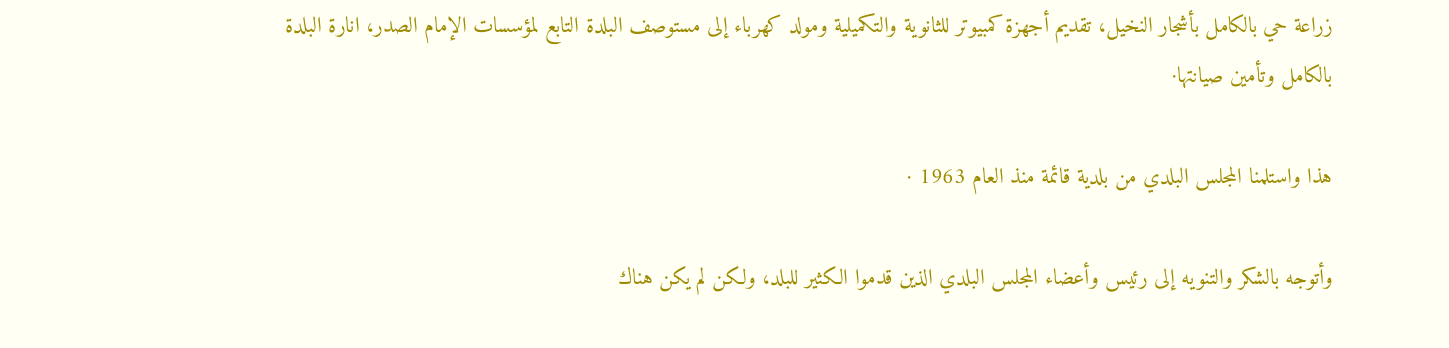زراعة حي بالكامل بأشجار النخيل، تقديم أجهزة كمبيوتر للثانوية والتكميلية ومولد كهرباء إلى مستوصف البلدة التابع لمؤسسات الإمام الصدر، انارة البلدة بالكامل وتأمين صيانتها·

هذا واستلمنا المجلس البلدي من بلدية قائمة منذ العام 1963 ·

وأتوجه بالشكر والتنويه إلى رئيس وأعضاء المجلس البلدي الذين قدموا الكثير للبلد، ولكن لم يكن هناك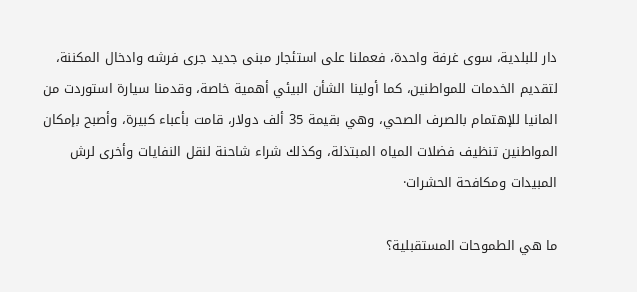دار للبلدية، سوى غرفة واحدة، فعملنا على استئجار مبنى جديد جرى فرشه وادخال المكننة، لتقديم الخدمات للمواطنين، كما أولينا الشأن البيئي أهمية خاصة، وقدمنا سيارة استوردت من المانيا للإهتمام بالصرف الصحي، وهي بقيمة 35 ألف دولار، قامت بأعباء كبيرة، وأصبح بإمكان المواطنين تنظيف فضلات المياه المبتذلة، وكذلك شراء شاحنة لنقل النفايات وأخرى لرش المبيدات ومكافحة الحشرات·

ما هي الطموحات المستقبلية؟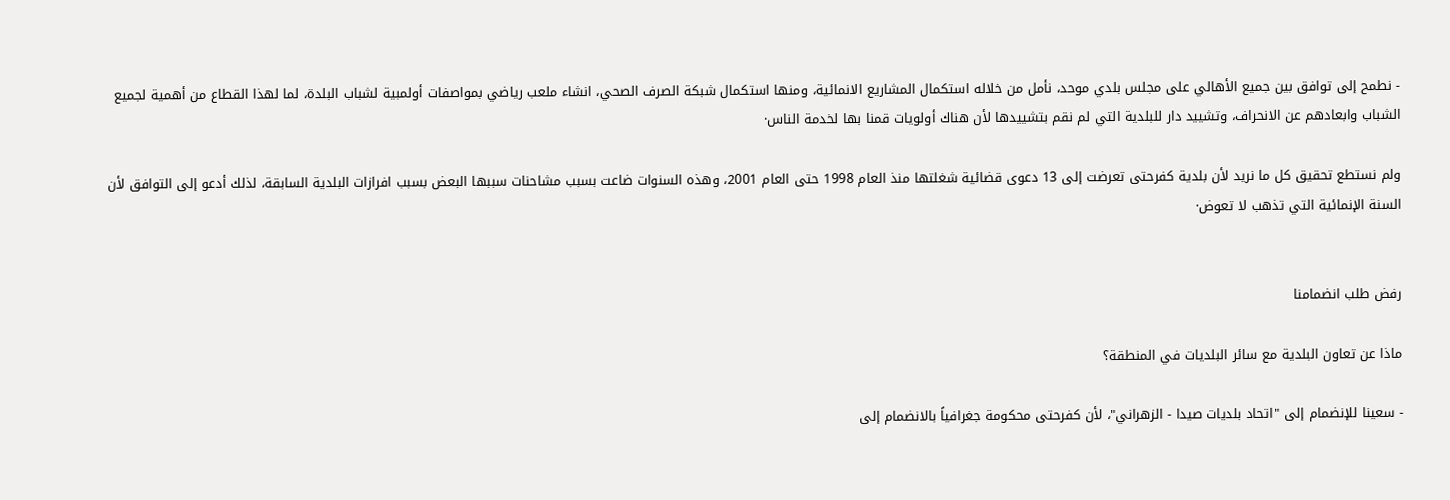- نطمح إلى توافق بين جميع الأهالي على مجلس بلدي موحد، نأمل من خلاله استكمال المشاريع الانمائية، ومنها استكمال شبكة الصرف الصحي، انشاء ملعب رياضي بمواصفات أولمبية لشباب البلدة، لما لهذا القطاع من أهمية لجميع الشباب وابعادهم عن الانحراف، وتشييد دار للبلدية التي لم نقم بتشييدها لأن هناك أولويات قمنا بها لخدمة الناس·

ولم نستطع تحقيق كل ما نريد لأن بلدية كفرحتى تعرضت إلى 13 دعوى قضائية شغلتها منذ العام 1998 حتى العام 2001، وهذه السنوات ضاعت بسبب مشاحنات سببها البعض بسبب افرازات البلدية السابقة، لذلك أدعو إلى التوافق لأن السنة الإنمائية التي تذهب لا تعوض·


رفض طلب انضمامنا

ماذا عن تعاون البلدية مع سائر البلديات في المنطقة؟

- سعينا للإنضمام إلى "اتحاد بلديات صيدا - الزهراني"، لأن كفرحتى محكومة جغرافياً بالانضمام إلى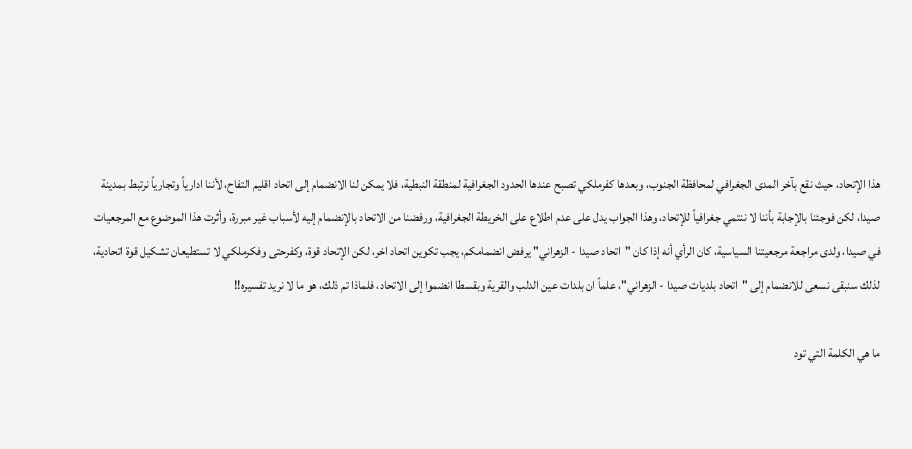هذا الإتحاد، حيث نقع بآخر المدى الجغرافي لمحافظة الجنوب، وبعدها كفرملكي تصبح عندها الحدود الجغرافية لمنطقة النبطية، فلا يمكن لنا الانضمام إلى اتحاد اقليم التفاح، لأننا ادارياً وتجارياً نرتبط بمدينة صيدا، لكن فوجئنا بالإجابة بأننا لا ننتمي جغرافياً للإتحاد، وهذا الجواب يدل على عدم اطلاع على الخريطة الجغرافية، ورفضنا من الاتحاد بالإنضمام إليه لأسباب غير مبررة، وأثرت هذا الموضوع مع المرجعيات في صيدا، ولدى مراجعة مرجعيتنا السياسية، كان الرأي أنه إذا كان "اتحاد صيدا - الزهراني" يرفض انضمامكم، يجب تكوين اتحاد اخر، لكن الإتحاد قوة، وكفرحتى وفكرملكي لا تستطيعان تشكيل قوة اتحادية، لذلك سنبقى نسعى للانضمام إلى "اتحاد بلديات صيدا - الزهراني"، علماً ان بلدات عين الدلب والقرية وبقسطا انضموا إلى الاتحاد، فلماذا تم ذلك، هو ما لا نريد تفسيره!!

ما هي الكلمة التي تود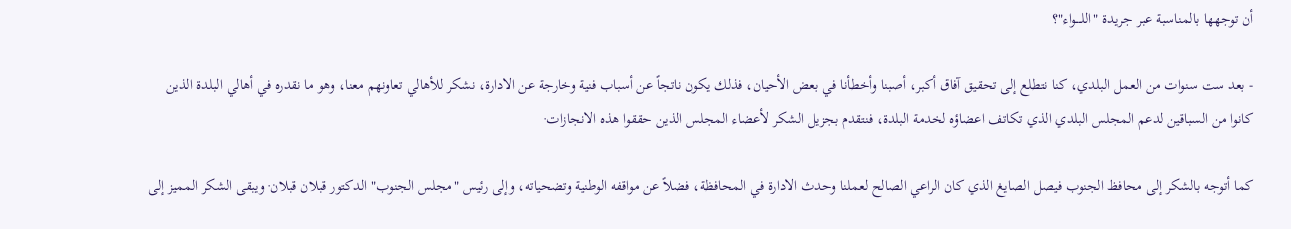أن توجهها بالمناسبة عبر جريدة "اللــــواء"؟

- بعد ست سنوات من العمل البلدي، كنا نتطلع إلى تحقيق آفاق أكبر، أصبنا وأخطأنا في بعض الأحيان، فذلك يكون ناتجاً عن أسباب فنية وخارجة عن الادارة، نشكر للأهالي تعاونهم معنا، وهو ما نقدره في أهالي البلدة الذين كانوا من السباقين لدعم المجلس البلدي الذي تكاتف اعضاؤه لخدمة البلدة، فنتقدم بجزيل الشكر لأعضاء المجلس الذين حققوا هذه الانجازات·

كما أتوجه بالشكر إلى محافظ الجنوب فيصل الصايغ الذي كان الراعي الصالح لعملنا وحدث الادارة في المحافظة، فضلاً عن مواقفه الوطنية وتضحياته، وإلى رئيس "مجلس الجنوب" الدكتور قبلان قبلان· ويبقى الشكر المميز إلى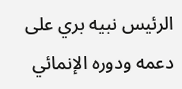الرئيس نبيه بري على دعمه ودوره الإنمائي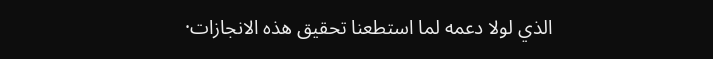الذي لولا دعمه لما استطعنا تحقيق هذه الانجازات·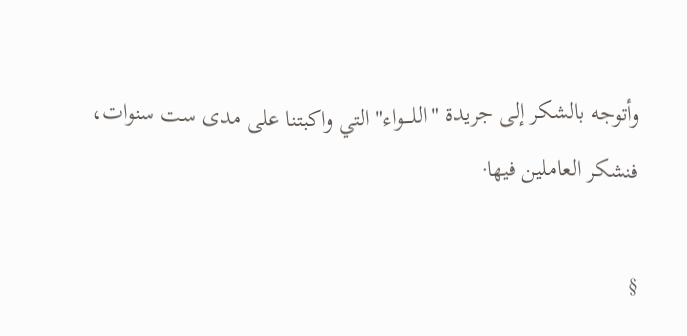وأتوجه بالشكر إلى جريدة "اللــــواء" التي واكبتنا على مدى ست سنوات، فنشكر العاملين فيها·

§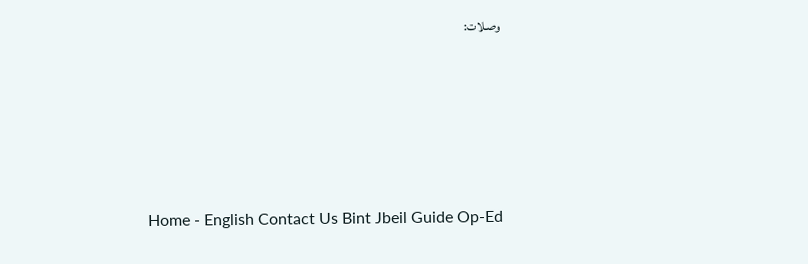وصـلات:





Home - English Contact Us Bint Jbeil Guide Op-Ed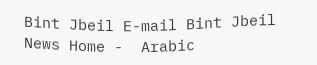Bint Jbeil E-mail Bint Jbeil News Home -  Arabic